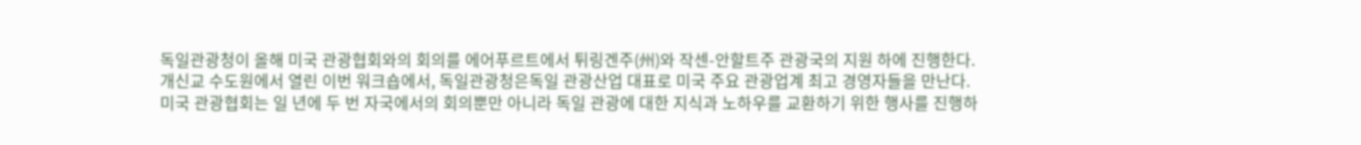독일관광청이 올해 미국 관광협회와의 회의를 에어푸르트에서 튀링겐주(州)와 작센-안할트주 관광국의 지원 하에 진행한다.
개신교 수도원에서 열린 이번 워크숍에서, 독일관광청은독일 관광산업 대표로 미국 주요 관광업계 최고 경영자들을 만난다.
미국 관광협회는 일 년에 두 번 자국에서의 회의뿐만 아니라 독일 관광에 대한 지식과 노하우를 교환하기 위한 행사를 진행하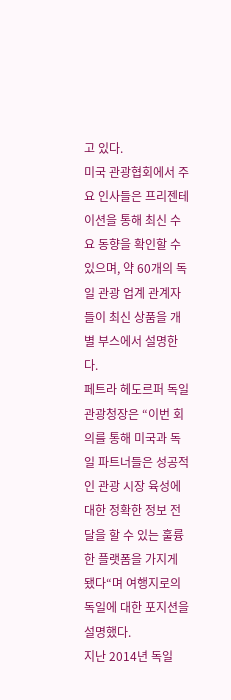고 있다.
미국 관광협회에서 주요 인사들은 프리젠테이션을 통해 최신 수요 동향을 확인할 수 있으며, 약 60개의 독일 관광 업계 관계자들이 최신 상품을 개별 부스에서 설명한다.
페트라 헤도르퍼 독일관광청장은 “이번 회의를 통해 미국과 독일 파트너들은 성공적인 관광 시장 육성에 대한 정확한 정보 전달을 할 수 있는 훌륭한 플랫폼을 가지게 됐다“며 여행지로의 독일에 대한 포지션을 설명했다.
지난 2014년 독일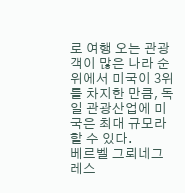로 여행 오는 관광객이 많은 나라 순위에서 미국이 3위를 차지한 만큼, 독일 관광산업에 미국은 최대 규모라 할 수 있다.
베르벨 그뢰네그레스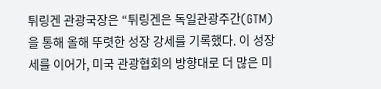튀링겐 관광국장은 “튀링겐은 독일관광주간(GTM)을 통해 올해 뚜렷한 성장 강세를 기록했다. 이 성장세를 이어가, 미국 관광협회의 방향대로 더 많은 미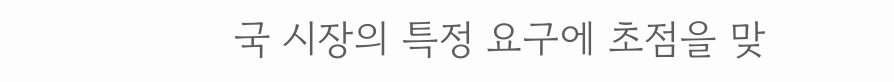국 시장의 특정 요구에 초점을 맞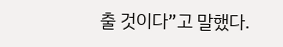출 것이다”고 말했다.